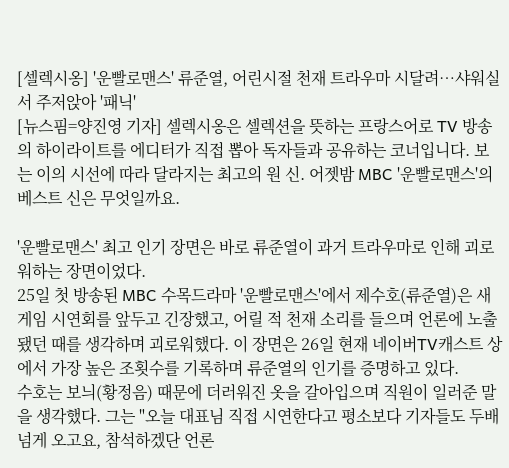[셀렉시옹] '운빨로맨스' 류준열, 어린시절 천재 트라우마 시달려…샤워실서 주저앉아 '패닉'
[뉴스핌=양진영 기자] 셀렉시옹은 셀렉션을 뜻하는 프랑스어로 TV 방송의 하이라이트를 에디터가 직접 뽑아 독자들과 공유하는 코너입니다. 보는 이의 시선에 따라 달라지는 최고의 원 신. 어젯밤 MBC '운빨로맨스'의 베스트 신은 무엇일까요.

'운빨로맨스' 최고 인기 장면은 바로 류준열이 과거 트라우마로 인해 괴로워하는 장면이었다.
25일 첫 방송된 MBC 수목드라마 '운빨로맨스'에서 제수호(류준열)은 새 게임 시연회를 앞두고 긴장했고, 어릴 적 천재 소리를 들으며 언론에 노출됐던 때를 생각하며 괴로워했다. 이 장면은 26일 현재 네이버TV캐스트 상에서 가장 높은 조횟수를 기록하며 류준열의 인기를 증명하고 있다.
수호는 보늬(황정음) 때문에 더러워진 옷을 갈아입으며 직원이 일러준 말을 생각했다. 그는 "오늘 대표님 직접 시연한다고 평소보다 기자들도 두배 넘게 오고요, 참석하겠단 언론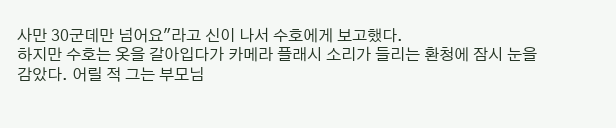사만 30군데만 넘어요"라고 신이 나서 수호에게 보고했다.
하지만 수호는 옷을 갈아입다가 카메라 플래시 소리가 들리는 환청에 잠시 눈을 감았다. 어릴 적 그는 부모님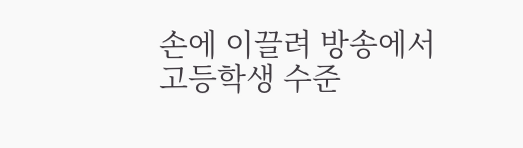손에 이끌려 방송에서 고등학생 수준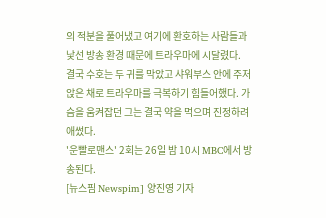의 적분을 풀어냈고 여기에 환호하는 사람들과 낯선 방송 환경 때문에 트라우마에 시달렸다.
결국 수호는 두 귀를 막았고 샤워부스 안에 주저앉은 채로 트라우마를 극복하기 힘들어했다. 가슴을 움켜잡던 그는 결국 약을 먹으며 진정하려 애썼다.
'운빨로맨스' 2회는 26일 밤 10시 MBC에서 방송된다.
[뉴스핌 Newspim] 양진영 기자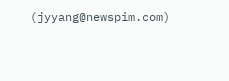(jyyang@newspim.com)